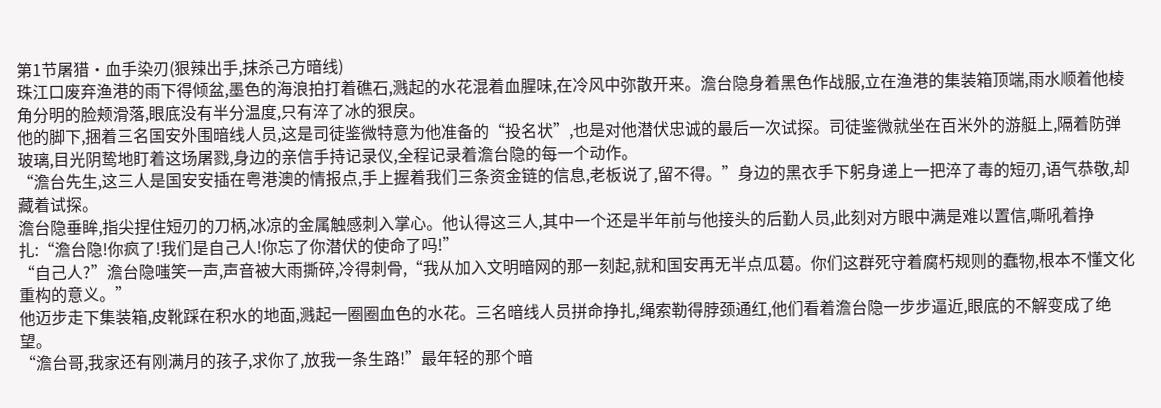第1节屠猎·血手染刃(狠辣出手,抹杀己方暗线)
珠江口废弃渔港的雨下得倾盆,墨色的海浪拍打着礁石,溅起的水花混着血腥味,在冷风中弥散开来。澹台隐身着黑色作战服,立在渔港的集装箱顶端,雨水顺着他棱角分明的脸颊滑落,眼底没有半分温度,只有淬了冰的狠戾。
他的脚下,捆着三名国安外围暗线人员,这是司徒鉴微特意为他准备的“投名状”,也是对他潜伏忠诚的最后一次试探。司徒鉴微就坐在百米外的游艇上,隔着防弹玻璃,目光阴鸷地盯着这场屠戮,身边的亲信手持记录仪,全程记录着澹台隐的每一个动作。
“澹台先生,这三人是国安安插在粤港澳的情报点,手上握着我们三条资金链的信息,老板说了,留不得。”身边的黑衣手下躬身递上一把淬了毒的短刃,语气恭敬,却藏着试探。
澹台隐垂眸,指尖捏住短刃的刀柄,冰凉的金属触感刺入掌心。他认得这三人,其中一个还是半年前与他接头的后勤人员,此刻对方眼中满是难以置信,嘶吼着挣扎:“澹台隐!你疯了!我们是自己人!你忘了你潜伏的使命了吗!”
“自己人?”澹台隐嗤笑一声,声音被大雨撕碎,冷得刺骨,“我从加入文明暗网的那一刻起,就和国安再无半点瓜葛。你们这群死守着腐朽规则的蠢物,根本不懂文化重构的意义。”
他迈步走下集装箱,皮靴踩在积水的地面,溅起一圈圈血色的水花。三名暗线人员拼命挣扎,绳索勒得脖颈通红,他们看着澹台隐一步步逼近,眼底的不解变成了绝望。
“澹台哥,我家还有刚满月的孩子,求你了,放我一条生路!”最年轻的那个暗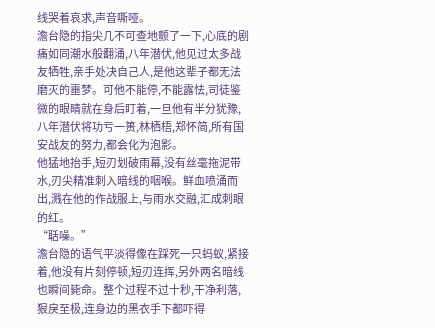线哭着哀求,声音嘶哑。
澹台隐的指尖几不可查地颤了一下,心底的剧痛如同潮水般翻涌,八年潜伏,他见过太多战友牺牲,亲手处决自己人,是他这辈子都无法磨灭的噩梦。可他不能停,不能露怯,司徒鉴微的眼睛就在身后盯着,一旦他有半分犹豫,八年潜伏将功亏一篑,林栖梧,郑怀简,所有国安战友的努力,都会化为泡影。
他猛地抬手,短刃划破雨幕,没有丝毫拖泥带水,刃尖精准刺入暗线的咽喉。鲜血喷涌而出,溅在他的作战服上,与雨水交融,汇成刺眼的红。
“聒噪。”
澹台隐的语气平淡得像在踩死一只蚂蚁,紧接着,他没有片刻停顿,短刃连挥,另外两名暗线也瞬间毙命。整个过程不过十秒,干净利落,狠戾至极,连身边的黑衣手下都吓得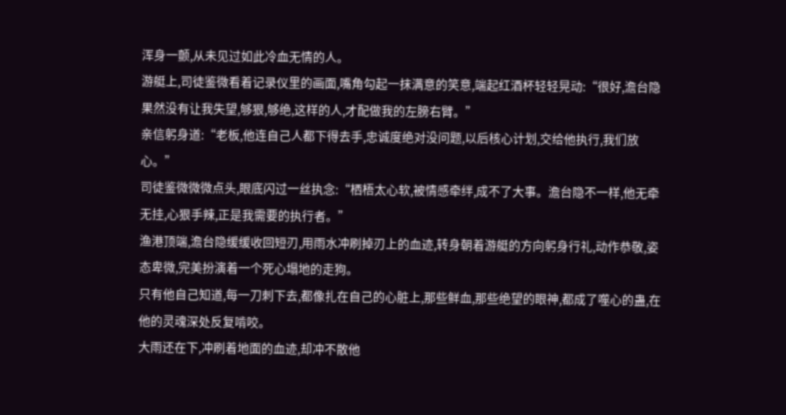浑身一颤,从未见过如此冷血无情的人。
游艇上,司徒鉴微看着记录仪里的画面,嘴角勾起一抹满意的笑意,端起红酒杯轻轻晃动:“很好,澹台隐果然没有让我失望,够狠,够绝,这样的人,才配做我的左膀右臂。”
亲信躬身道:“老板,他连自己人都下得去手,忠诚度绝对没问题,以后核心计划,交给他执行,我们放心。”
司徒鉴微微微点头,眼底闪过一丝执念:“栖梧太心软,被情感牵绊,成不了大事。澹台隐不一样,他无牵无挂,心狠手辣,正是我需要的执行者。”
渔港顶端,澹台隐缓缓收回短刃,用雨水冲刷掉刃上的血迹,转身朝着游艇的方向躬身行礼,动作恭敬,姿态卑微,完美扮演着一个死心塌地的走狗。
只有他自己知道,每一刀刺下去,都像扎在自己的心脏上,那些鲜血,那些绝望的眼神,都成了噬心的蛊,在他的灵魂深处反复啃咬。
大雨还在下,冲刷着地面的血迹,却冲不散他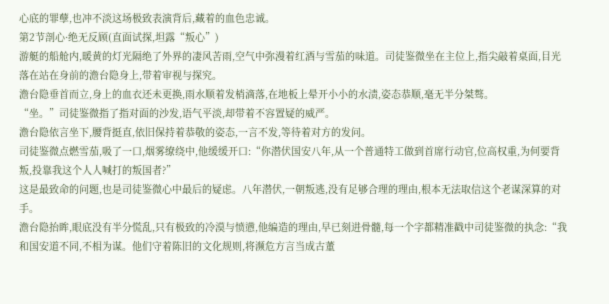心底的罪孽,也冲不淡这场极致表演背后,藏着的血色忠诚。
第2节剖心·绝无反顾(直面试探,坦露“叛心”)
游艇的船舱内,暖黄的灯光隔绝了外界的凄风苦雨,空气中弥漫着红酒与雪茄的味道。司徒鉴微坐在主位上,指尖敲着桌面,目光落在站在身前的澹台隐身上,带着审视与探究。
澹台隐垂首而立,身上的血衣还未更换,雨水顺着发梢滴落,在地板上晕开小小的水渍,姿态恭顺,毫无半分桀骜。
“坐。”司徒鉴微指了指对面的沙发,语气平淡,却带着不容置疑的威严。
澹台隐依言坐下,腰背挺直,依旧保持着恭敬的姿态,一言不发,等待着对方的发问。
司徒鉴微点燃雪茄,吸了一口,烟雾缭绕中,他缓缓开口:“你潜伏国安八年,从一个普通特工做到首席行动官,位高权重,为何要背叛,投靠我这个人人喊打的叛国者?”
这是最致命的问题,也是司徒鉴微心中最后的疑虑。八年潜伏,一朝叛逃,没有足够合理的理由,根本无法取信这个老谋深算的对手。
澹台隐抬眸,眼底没有半分慌乱,只有极致的冷漠与愤懑,他编造的理由,早已刻进骨髓,每一个字都精准戳中司徒鉴微的执念:“我和国安道不同,不相为谋。他们守着陈旧的文化规则,将濒危方言当成古董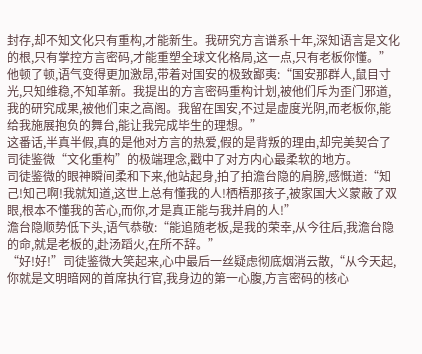封存,却不知文化只有重构,才能新生。我研究方言谱系十年,深知语言是文化的根,只有掌控方言密码,才能重塑全球文化格局,这一点,只有老板你懂。”
他顿了顿,语气变得更加激昂,带着对国安的极致鄙夷:“国安那群人,鼠目寸光,只知维稳,不知革新。我提出的方言密码重构计划,被他们斥为歪门邪道,我的研究成果,被他们束之高阁。我留在国安,不过是虚度光阴,而老板你,能给我施展抱负的舞台,能让我完成毕生的理想。”
这番话,半真半假,真的是他对方言的热爱,假的是背叛的理由,却完美契合了司徒鉴微“文化重构”的极端理念,戳中了对方内心最柔软的地方。
司徒鉴微的眼神瞬间柔和下来,他站起身,拍了拍澹台隐的肩膀,感慨道:“知己!知己啊!我就知道,这世上总有懂我的人!栖梧那孩子,被家国大义蒙蔽了双眼,根本不懂我的苦心,而你,才是真正能与我并肩的人!”
澹台隐顺势低下头,语气恭敬:“能追随老板,是我的荣幸,从今往后,我澹台隐的命,就是老板的,赴汤蹈火,在所不辞。”
“好!好!”司徒鉴微大笑起来,心中最后一丝疑虑彻底烟消云散,“从今天起,你就是文明暗网的首席执行官,我身边的第一心腹,方言密码的核心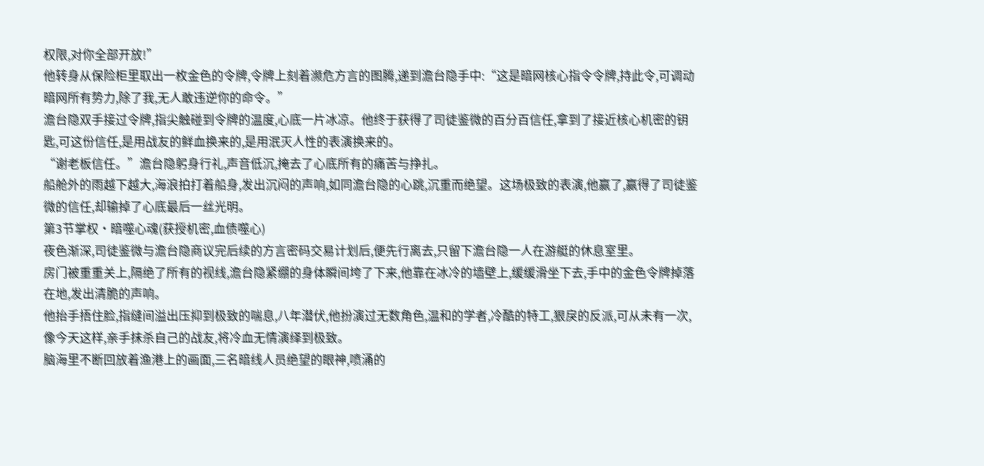权限,对你全部开放!”
他转身从保险柜里取出一枚金色的令牌,令牌上刻着濒危方言的图腾,递到澹台隐手中:“这是暗网核心指令令牌,持此令,可调动暗网所有势力,除了我,无人敢违逆你的命令。”
澹台隐双手接过令牌,指尖触碰到令牌的温度,心底一片冰凉。他终于获得了司徒鉴微的百分百信任,拿到了接近核心机密的钥匙,可这份信任,是用战友的鲜血换来的,是用泯灭人性的表演换来的。
“谢老板信任。”澹台隐躬身行礼,声音低沉,掩去了心底所有的痛苦与挣扎。
船舱外的雨越下越大,海浪拍打着船身,发出沉闷的声响,如同澹台隐的心跳,沉重而绝望。这场极致的表演,他赢了,赢得了司徒鉴微的信任,却输掉了心底最后一丝光明。
第3节掌权·暗噬心魂(获授机密,血债噬心)
夜色渐深,司徒鉴微与澹台隐商议完后续的方言密码交易计划后,便先行离去,只留下澹台隐一人在游艇的休息室里。
房门被重重关上,隔绝了所有的视线,澹台隐紧绷的身体瞬间垮了下来,他靠在冰冷的墙壁上,缓缓滑坐下去,手中的金色令牌掉落在地,发出清脆的声响。
他抬手捂住脸,指缝间溢出压抑到极致的喘息,八年潜伏,他扮演过无数角色,温和的学者,冷酷的特工,狠戾的反派,可从未有一次,像今天这样,亲手抹杀自己的战友,将冷血无情演绎到极致。
脑海里不断回放着渔港上的画面,三名暗线人员绝望的眼神,喷涌的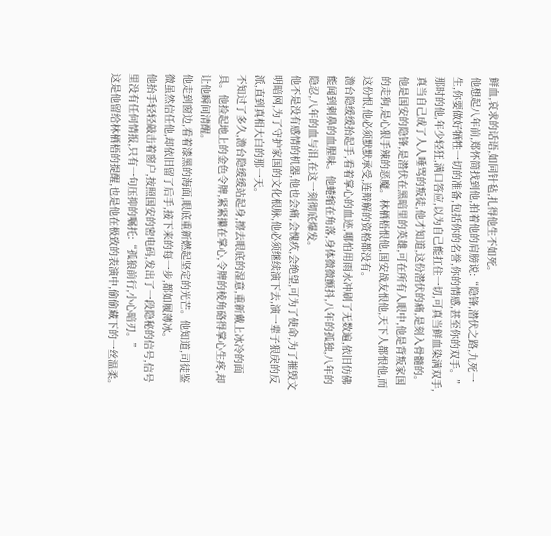鲜血,哀求的话语,如同针毡,扎得他生不如死。
他想起八年前,郑怀简找到他,拍着他的肩膀说:“隐锋,潜伏之路,九死一生,你要做好牺牲一切的准备,包括你的名誉,你的情感,甚至你的双手。”
那时的他,年少轻狂,满口答应,以为自己能扛住一切,可真当鲜血染满双手,真当自己成了人人唾骂的叛徒,他才知道,这份潜伏的痛,是刻入骨髓的。
他是国安的隐锋,是潜伏在黑暗里的英雄,可在所有人眼中,他是背叛家国的走狗,是心狠手辣的恶魔。林栖梧恨他,国安战友恨他,天下人都恨他,而这份恨,他必须默默承受,连辩解的资格都没有。
澹台隐缓缓抬起手,看着掌心的血迹,哪怕用雨水冲刷了无数遍,依旧仿佛能闻到刺鼻的血腥味。他蜷缩在角落,身体微微颤抖,八年的孤独,八年的隐忍,八年的血与泪,在这一刻彻底爆发。
他不是没有感情的机器,他也会痛,会愧疚,会绝望,可为了使命,为了摧毁文明暗网,为了守护家国的文化根脉,他必须继续演下去,演一辈子狠戾的反派,直到真相大白的那一天。
不知过了多久,澹台隐缓缓站起身,擦去眼底的湿意,重新戴上冰冷的面具。他捡起地上的金色令牌,紧紧攥在掌心,令牌的棱角硌得掌心生疼,却让他瞬间清醒。
他走到窗边,看着漆黑的海面,眼底重新燃起坚定的光芒。他知道,司徒鉴微虽然信任他,却依旧留了后手,接下来的每一步,都如履薄冰。
他抬手轻轻敲击着窗户,按照国安的密电码,发出了一段隐秘的信号,信号里没有任何情报,只有一句压抑的嘱托:“孤狼前行,小心暗刃。”
这是他留给林栖梧的提醒,也是他在极致的表演中,偷偷藏下的一丝温柔。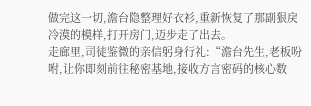做完这一切,澹台隐整理好衣衫,重新恢复了那副狠戾冷漠的模样,打开房门,迈步走了出去。
走廊里,司徒鉴微的亲信躬身行礼:“澹台先生,老板吩咐,让你即刻前往秘密基地,接收方言密码的核心数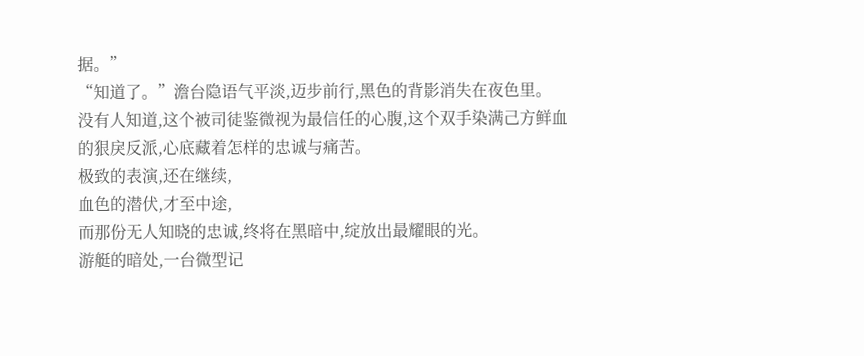据。”
“知道了。”澹台隐语气平淡,迈步前行,黑色的背影消失在夜色里。
没有人知道,这个被司徒鉴微视为最信任的心腹,这个双手染满己方鲜血的狠戾反派,心底藏着怎样的忠诚与痛苦。
极致的表演,还在继续,
血色的潜伏,才至中途,
而那份无人知晓的忠诚,终将在黑暗中,绽放出最耀眼的光。
游艇的暗处,一台微型记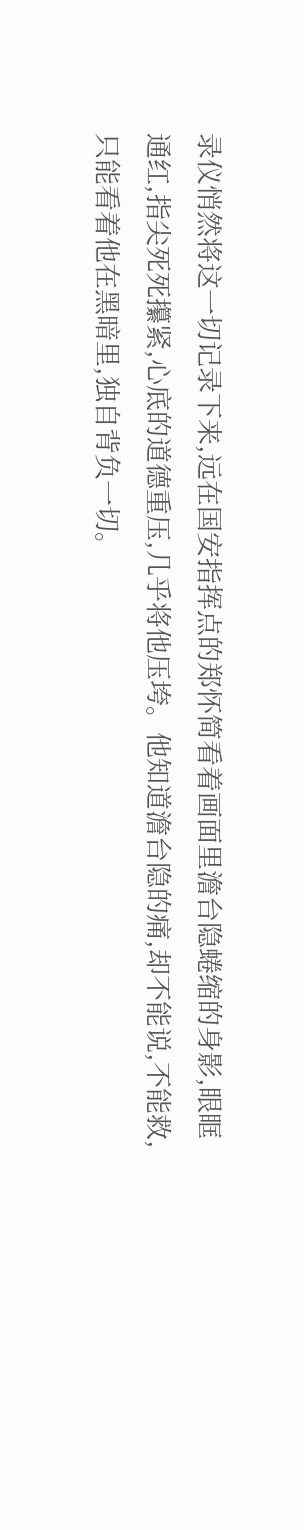录仪悄然将这一切记录下来,远在国安指挥点的郑怀简看着画面里澹台隐蜷缩的身影,眼眶通红,指尖死死攥紧,心底的道德重压,几乎将他压垮。他知道澹台隐的痛,却不能说,不能救,只能看着他在黑暗里,独自背负一切。